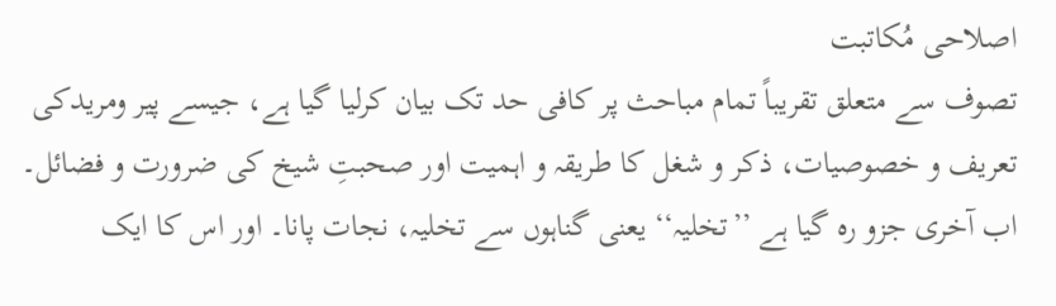اصلاحی مُکاتبت
تصوف سے متعلق تقریباً تمام مباحث پر کافی حد تک بیان کرلیا گیا ہے، جیسے پیر ومریدکی تعریف و خصوصیات، ذکر و شغل کا طریقہ و اہمیت اور صحبتِ شیخ کی ضرورت و فضائل۔ اب آخری جزو رہ گیا ہے ’’تخلیہ‘‘ یعنی گناہوں سے تخلیہ، نجات پانا۔ اور اس کا ایک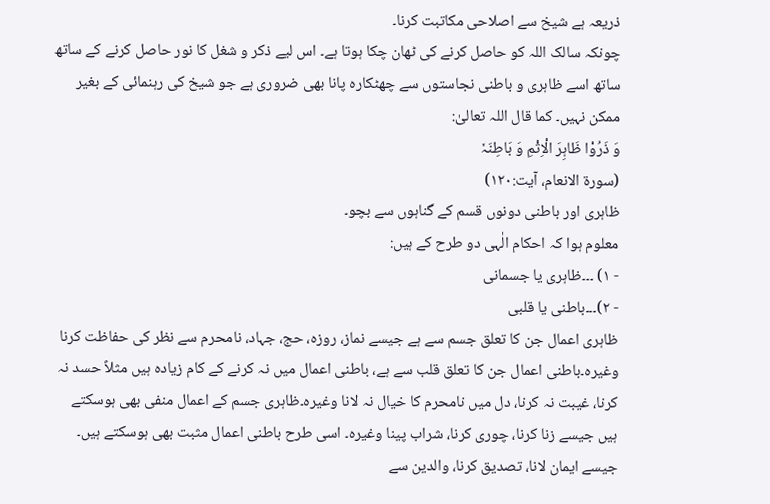ذریعہ ہے شیخ سے اصلاحی مکاتبت کرنا۔
چونکہ سالک اللہ کو حاصل کرنے کی ٹھان چکا ہوتا ہے۔ اس لیے ذکر و شغل کا نور حاصل کرنے کے ساتھ ساتھ اسے ظاہری و باطنی نجاستوں سے چھٹکارہ پانا بھی ضروری ہے جو شیخ کی رہنمائی کے بغیر ممکن نہیں۔ کما قال اللہ تعالیٰ:
وَ ذَرُوْا ظَاہِرَ الْاِثْمِ وَ بَاطِنَہٗ
(سورۃ الانعام، آیت:۱۲۰)
ظاہری اور باطنی دونوں قسم کے گناہوں سے بچو۔
معلوم ہوا کہ احکام الٰہی دو طرح کے ہیں:
- ۱) ۔۔۔ظاہری یا جسمانی
- ۲)۔۔۔باطنی یا قلبی
ظاہری اعمال جن کا تعلق جسم سے ہے جیسے نماز، روزہ، حج، جہاد، نامحرم سے نظر کی حفاظت کرنا وغیرہ۔باطنی اعمال جن کا تعلق قلب سے ہے، باطنی اعمال میں نہ کرنے کے کام زیادہ ہیں مثلاً حسد نہ کرنا، غیبت نہ کرنا، دل میں نامحرم کا خیال نہ لانا وغیرہ۔ظاہری جسم کے اعمال منفی بھی ہوسکتے ہیں جیسے زنا کرنا، چوری کرنا، شراب پینا وغیرہ۔ اسی طرح باطنی اعمال مثبت بھی ہوسکتے ہیں۔ جیسے ایمان لانا، تصدیق کرنا، والدین سے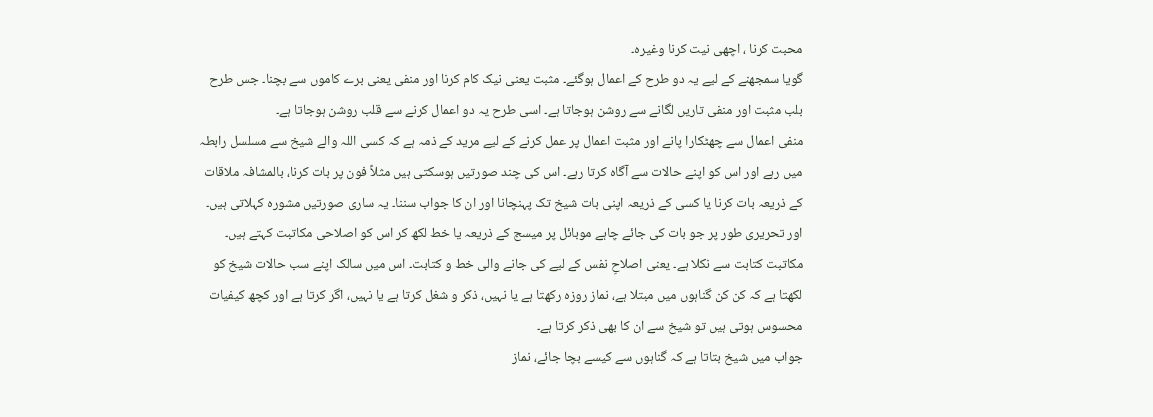محبت کرنا ، اچھی نیت کرنا وغیرہ۔
گویا سمجھنے کے لیے یہ دو طرح کے اعمال ہوگئے۔ مثبت یعنی نیک کام کرنا اور منفی یعنی برے کاموں سے بچنا۔ جس طرح بلب مثبت اور منفی تاریں لگانے سے روشن ہوجاتا ہے۔ اسی طرح یہ دو اعمال کرنے سے قلب روشن ہوجاتا ہے۔
منفی اعمال سے چھٹکارا پانے اور مثبت اعمال پر عمل کرنے کے لیے مرید کے ذمہ ہے کہ کسی اللہ والے شیخ سے مسلسل رابطہ میں رہے اور اس کو اپنے حالات سے آگاہ کرتا رہے۔ اس کی چند صورتیں ہوسکتی ہیں مثلاً فون پر بات کرنا، بالمشافہ ملاقات کے ذریعہ بات کرنا یا کسی کے ذریعہ اپنی بات شیخ تک پہنچانا اور ان کا جواب سننا۔ یہ ساری صورتیں مشورہ کہلاتی ہیں۔
اور تحریری طور پر جو بات کی جائے چاہے موبائل پر میسج کے ذریعہ یا خط لکھ کر اس کو اصلاحی مکاتبت کہتے ہیں۔ مکاتبت کتابت سے نکلا ہے۔ یعنی اصلاحِ نفس کے لیے کی جانے والی خط و کتابت۔ اس میں سالک اپنے سب حالات شیخ کو لکھتا ہے کہ کن کن گناہوں میں مبتلا ہے، نماز روزہ رکھتا ہے یا نہیں، ذکر و شغل کرتا ہے یا نہیں، اگر کرتا ہے اور کچھ کیفیات محسوس ہوتی ہیں تو شیخ سے ان کا بھی ذکر کرتا ہے۔
جواب میں شیخ بتاتا ہے کہ گناہوں سے کیسے بچا جائے، نماز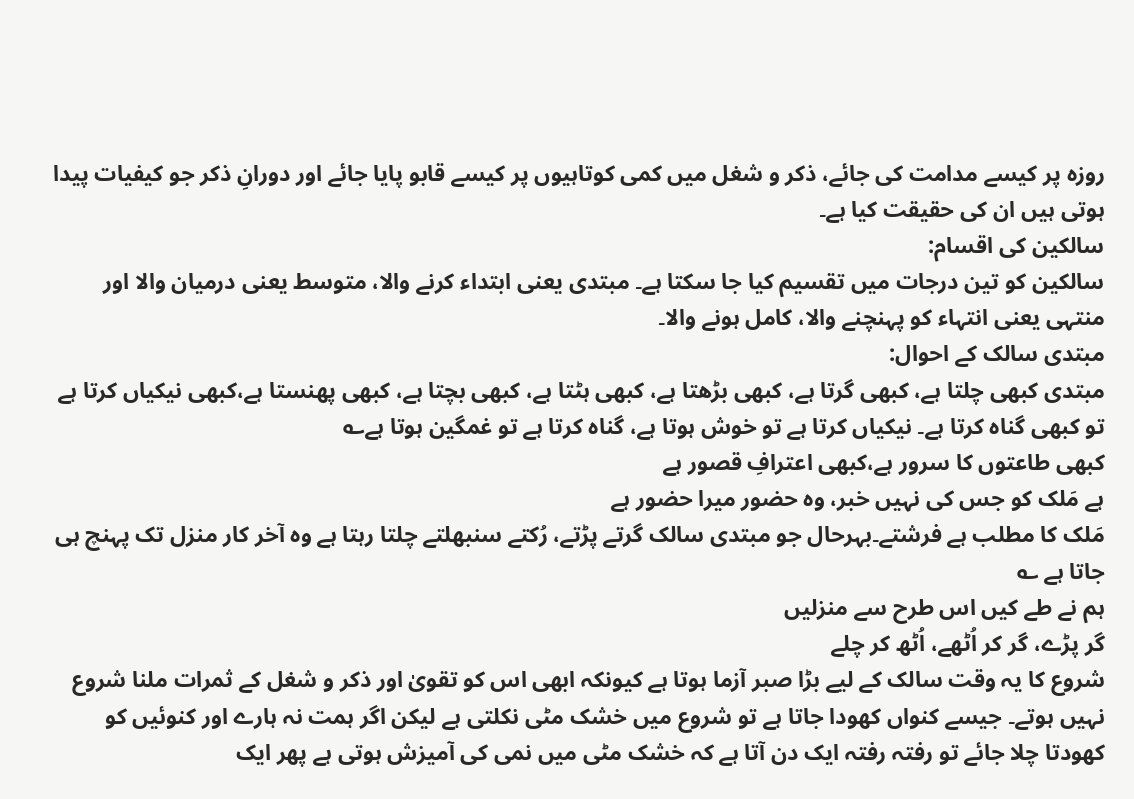روزہ پر کیسے مدامت کی جائے، ذکر و شغل میں کمی کوتاہیوں پر کیسے قابو پایا جائے اور دورانِ ذکر جو کیفیات پیدا ہوتی ہیں ان کی حقیقت کیا ہے۔
سالکین کی اقسام:
سالکین کو تین درجات میں تقسیم کیا جا سکتا ہے۔ مبتدی یعنی ابتداء کرنے والا، متوسط یعنی درمیان والا اور منتہی یعنی انتہاء کو پہنچنے والا، کامل ہونے والا۔
مبتدی سالک کے احوال:
مبتدی کبھی چلتا ہے، کبھی گرتا ہے، کبھی بڑھتا ہے، کبھی ہٹتا ہے، کبھی بچتا ہے، کبھی پھنستا ہے،کبھی نیکیاں کرتا ہے تو کبھی گناہ کرتا ہے۔ نیکیاں کرتا ہے تو خوش ہوتا ہے، گناہ کرتا ہے تو غمگین ہوتا ہے؎
کبھی طاعتوں کا سرور ہے،کبھی اعترافِ قصور ہے
ہے مَلک کو جس کی نہیں خبر، وہ حضور میرا حضور ہے
مَلک کا مطلب ہے فرشتے۔بہرحال جو مبتدی سالک گرتے پڑتے، رُکتے سنبھلتے چلتا رہتا ہے وہ آخر کار منزل تک پہنچ ہی جاتا ہے ؎
ہم نے طے کیں اس طرح سے منزلیں
گر پڑے، گر کر اُٹھے، اُٹھ کر چلے
شروع کا یہ وقت سالک کے لیے بڑا صبر آزما ہوتا ہے کیونکہ ابھی اس کو تقویٰ اور ذکر و شغل کے ثمرات ملنا شروع نہیں ہوتے۔ جیسے کنواں کھودا جاتا ہے تو شروع میں خشک مٹی نکلتی ہے لیکن اگر ہمت نہ ہارے اور کنوئیں کو کھودتا چلا جائے تو رفتہ رفتہ ایک دن آتا ہے کہ خشک مٹی میں نمی کی آمیزش ہوتی ہے پھر ایک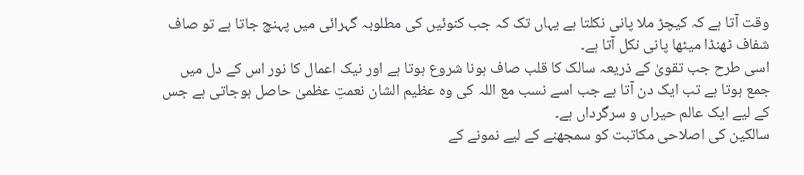وقت آتا ہے کہ کیچڑ ملا پانی نکلتا ہے یہاں تک کہ جب کنوئیں کی مطلوبہ گہرائی میں پہنچ جاتا ہے تو صاف شفاف ٹھنڈا میٹھا پانی نکل آتا ہے۔
اسی طرح جب تقویٰ کے ذریعہ سالک کا قلب صاف ہونا شروع ہوتا ہے اور نیک اعمال کا نور اس کے دل میں جمع ہوتا ہے تب ایک دن آتا ہے جب اسے نسب مع اللہ کی وہ عظیم الشان نعمتِ عظمیٰ حاصل ہوجاتی ہے جس کے لیے ایک عالم حیراں و سرگرداں ہے۔
سالکین کی اصلاحی مکاتبت کو سمجھنے کے لیے نمونے کے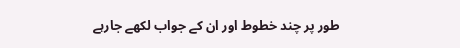طور پر چند خطوط اور ان کے جواب لکھے جارہے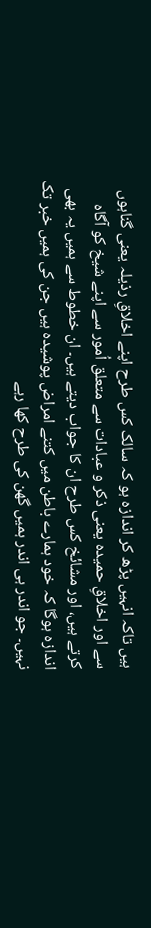ہیں تاکہ انہیں پڑھ کر اندازہ ہو کہ سالک کس طرح اپنے اخلاقِ رذیلہ یعنی گناہوں سے اور اخلاقِ حمیدہ یعنی ذکر و عبادات سے متعلق اُمور سے اپنے شیخ کو آگاہ کرتے ہیں، اور مشائخ کس طرح ان کا جواب دیتے ہیں۔ ان خطوط سے ہمیں یہ بھی اندازہ ہوگا کہ خود ہمارے باطن میں کتنے امراض پوشیدہ ہیں جن کی ہمیں خبر تک نہیں۔ جو اندر ہی اندر ہمیں گھن کی طرح کھا رہے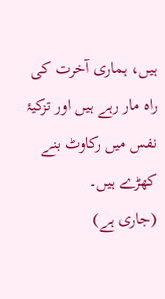ہیں، ہماری آخرت کی راہ مار رہے ہیں اور تزکیۂ نفس میں رکاوٹ بنے کھڑے ہیں۔
(جاری ہے)